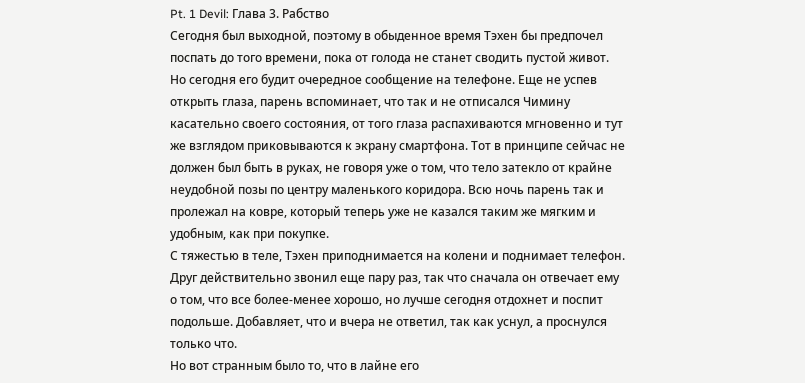Pt. 1 Devil: Глава 3. Рабство
Сегодня был выходной, поэтому в обыденное время Тэхен бы предпочел поспать до того времени, пока от голода не станет сводить пустой живот. Но сегодня его будит очередное сообщение на телефоне. Еще не успев открыть глаза, парень вспоминает, что так и не отписался Чимину касательно своего состояния, от того глаза распахиваются мгновенно и тут же взглядом приковываются к экрану смартфона. Тот в принципе сейчас не должен был быть в руках, не говоря уже о том, что тело затекло от крайне неудобной позы по центру маленького коридора. Всю ночь парень так и пролежал на ковре, который теперь уже не казался таким же мягким и удобным, как при покупке.
С тяжестью в теле, Тэхен приподнимается на колени и поднимает телефон. Друг действительно звонил еще пару раз, так что сначала он отвечает ему о том, что все более-менее хорошо, но лучше сегодня отдохнет и поспит подольше. Добавляет, что и вчера не ответил, так как уснул, а проснулся только что.
Но вот странным было то, что в лайне его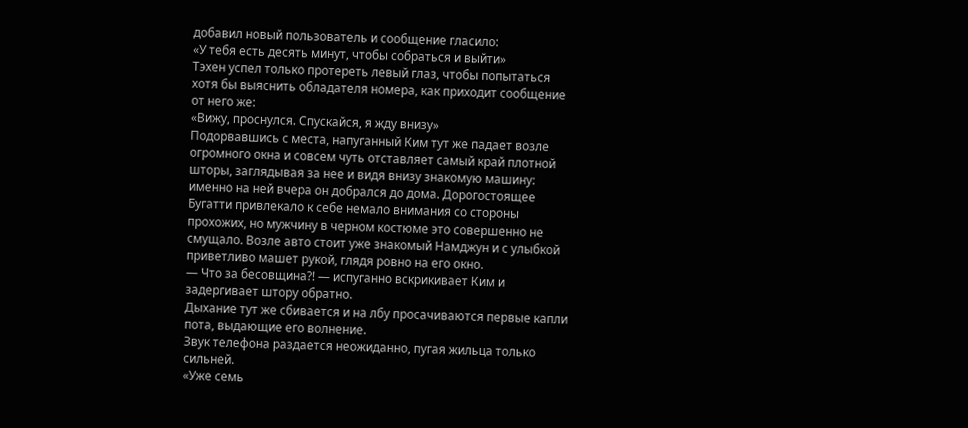добавил новый пользователь и сообщение гласило:
«У тебя есть десять минут, чтобы собраться и выйти»
Тэхен успел только протереть левый глаз, чтобы попытаться хотя бы выяснить обладателя номера, как приходит сообщение от него же:
«Вижу, проснулся. Спускайся, я жду внизу»
Подорвавшись с места, напуганный Ким тут же падает возле огромного окна и совсем чуть отставляет самый край плотной шторы, заглядывая за нее и видя внизу знакомую машину: именно на ней вчера он добрался до дома. Дорогостоящее Бугатти привлекало к себе немало внимания со стороны прохожих, но мужчину в черном костюме это совершенно не смущало. Возле авто стоит уже знакомый Намджун и с улыбкой приветливо машет рукой, глядя ровно на его окно.
— Что за бесовщина?! — испуганно вскрикивает Ким и задергивает штору обратно.
Дыхание тут же сбивается и на лбу просачиваются первые капли пота, выдающие его волнение.
Звук телефона раздается неожиданно, пугая жильца только сильней.
«Уже семь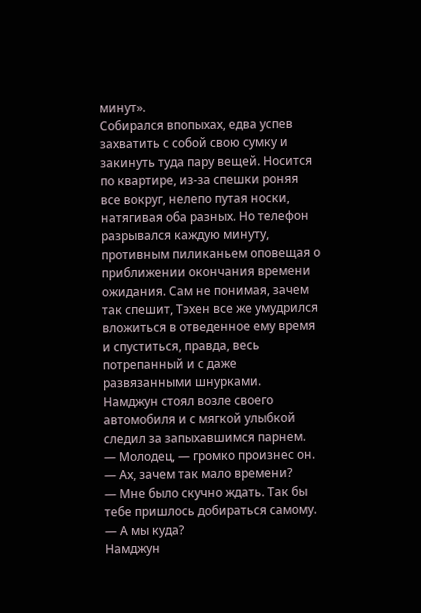минут».
Собирался впопыхах, едва успев захватить с собой свою сумку и закинуть туда пару вещей. Носится по квартире, из-за спешки роняя все вокруг, нелепо путая носки, натягивая оба разных. Но телефон разрывался каждую минуту, противным пиликаньем оповещая о приближении окончания времени ожидания. Сам не понимая, зачем так спешит, Тэхен все же умудрился вложиться в отведенное ему время и спуститься, правда, весь потрепанный и с даже развязанными шнурками.
Намджун стоял возле своего автомобиля и с мягкой улыбкой следил за запыхавшимся парнем.
— Молодец, — громко произнес он.
— Ах, зачем так мало времени?
— Мне было скучно ждать. Так бы тебе пришлось добираться самому.
— А мы куда?
Намджун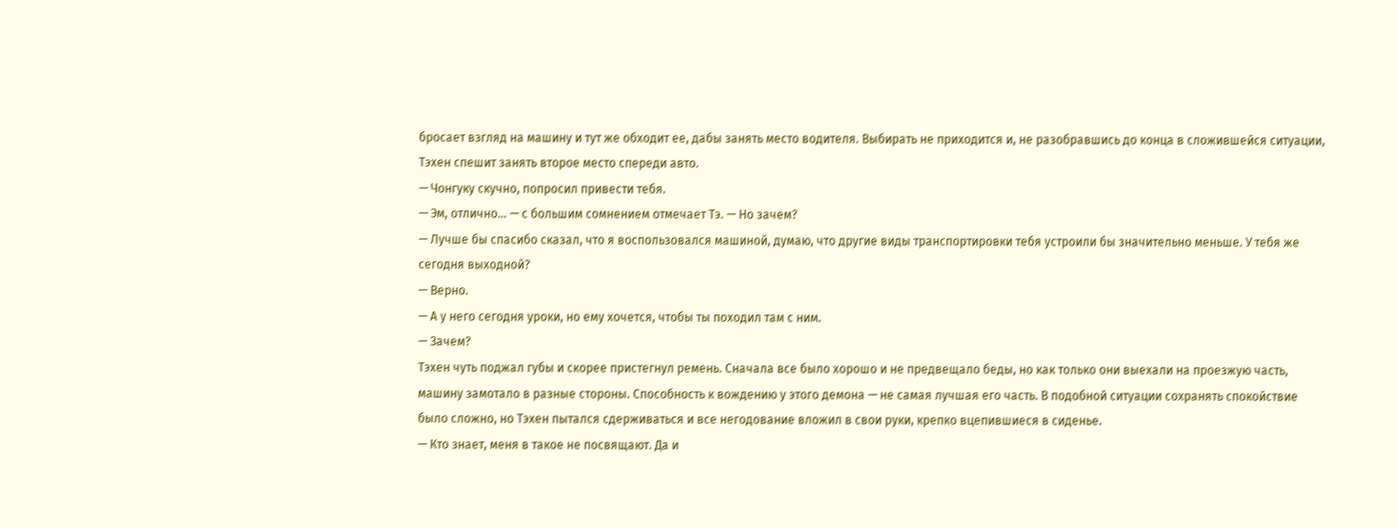бросает взгляд на машину и тут же обходит ее, дабы занять место водителя. Выбирать не приходится и, не разобравшись до конца в сложившейся ситуации, Тэхен спешит занять второе место спереди авто.
— Чонгуку скучно, попросил привести тебя.
— Эм, отлично... — с большим сомнением отмечает Тэ. — Но зачем?
— Лучше бы спасибо сказал, что я воспользовался машиной, думаю, что другие виды транспортировки тебя устроили бы значительно меньше. У тебя же сегодня выходной?
— Верно.
— А у него сегодня уроки, но ему хочется, чтобы ты походил там с ним.
— Зачем?
Тэхен чуть поджал губы и скорее пристегнул ремень. Сначала все было хорошо и не предвещало беды, но как только они выехали на проезжую часть, машину замотало в разные стороны. Способность к вождению у этого демона — не самая лучшая его часть. В подобной ситуации сохранять спокойствие было сложно, но Тэхен пытался сдерживаться и все негодование вложил в свои руки, крепко вцепившиеся в сиденье.
— Кто знает, меня в такое не посвящают. Да и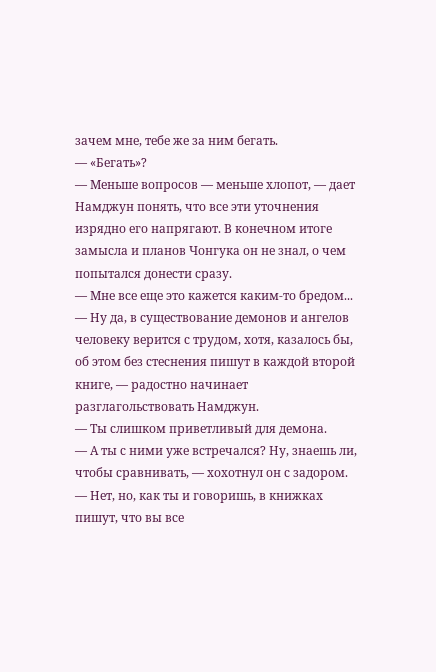зачем мне, тебе же за ним бегать.
— «Бегать»?
— Меньше вопросов — меньше хлопот, — дает Намджун понять, что все эти уточнения изрядно его напрягают. В конечном итоге замысла и планов Чонгука он не знал, о чем попытался донести сразу.
— Мне все еще это кажется каким-то бредом...
— Ну да, в существование демонов и ангелов человеку верится с трудом, хотя, казалось бы, об этом без стеснения пишут в каждой второй книге, — радостно начинает разглагольствовать Намджун.
— Ты слишком приветливый для демона.
— А ты с ними уже встречался? Ну, знаешь ли, чтобы сравнивать, — хохотнул он с задором.
— Нет, но, как ты и говоришь, в книжках пишут, что вы все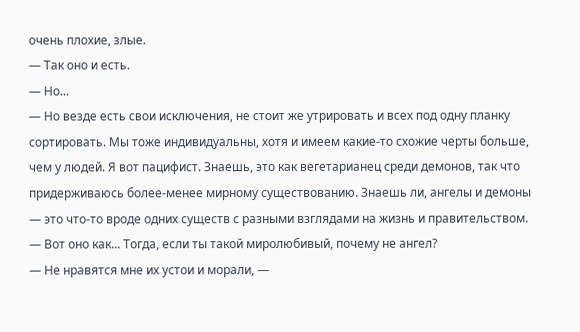очень плохие, злые.
— Так оно и есть.
— Но...
— Но везде есть свои исключения, не стоит же утрировать и всех под одну планку сортировать. Мы тоже индивидуальны, хотя и имеем какие-то схожие черты больше, чем у людей. Я вот пацифист. Знаешь, это как вегетарианец среди демонов, так что придерживаюсь более-менее мирному существованию. Знаешь ли, ангелы и демоны — это что-то вроде одних существ с разными взглядами на жизнь и правительством.
— Вот оно как... Тогда, если ты такой миролюбивый, почему не ангел?
— Не нравятся мне их устои и морали, —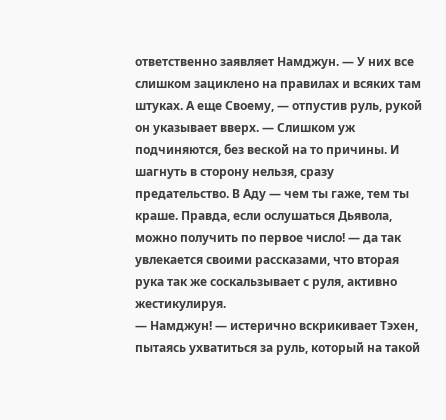ответственно заявляет Намджун. — У них все слишком зациклено на правилах и всяких там штуках. А еще Своему, — отпустив руль, рукой он указывает вверх. — Слишком уж подчиняются, без веской на то причины. И шагнуть в сторону нельзя, сразу предательство. В Аду — чем ты гаже, тем ты краше. Правда, если ослушаться Дьявола, можно получить по первое число! — да так увлекается своими рассказами, что вторая рука так же соскальзывает с руля, активно жестикулируя.
— Намджун! — истерично вскрикивает Тэхен, пытаясь ухватиться за руль, который на такой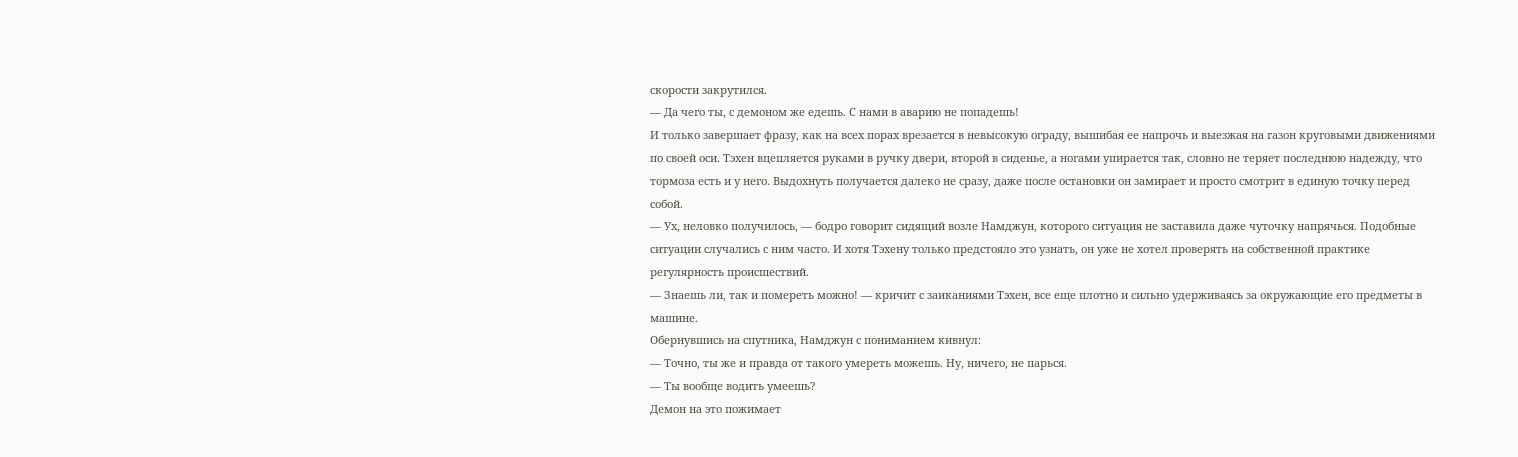скорости закрутился.
— Да чего ты, с демоном же едешь. С нами в аварию не попадешь!
И только завершает фразу, как на всех порах врезается в невысокую ограду, вышибая ее напрочь и выезжая на газон круговыми движениями по своей оси. Тэхен вцепляется руками в ручку двери, второй в сиденье, а ногами упирается так, словно не теряет последнюю надежду, что тормоза есть и у него. Выдохнуть получается далеко не сразу, даже после остановки он замирает и просто смотрит в единую точку перед собой.
— Ух, неловко получилось, — бодро говорит сидящий возле Намджун, которого ситуация не заставила даже чуточку напрячься. Подобные ситуации случались с ним часто. И хотя Тэхену только предстояло это узнать, он уже не хотел проверять на собственной практике регулярность происшествий.
— Знаешь ли, так и помереть можно! — кричит с заиканиями Тэхен, все еще плотно и сильно удерживаясь за окружающие его предметы в машине.
Обернувшись на спутника, Намджун с пониманием кивнул:
— Точно, ты же и правда от такого умереть можешь. Ну, ничего, не парься.
— Ты вообще водить умеешь?
Демон на это пожимает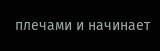плечами и начинает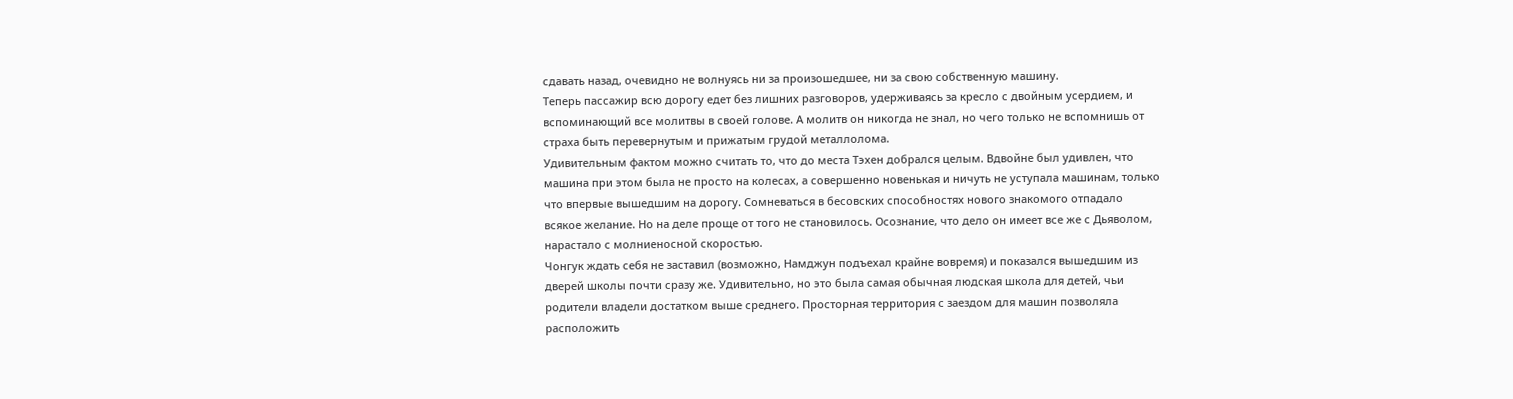сдавать назад, очевидно не волнуясь ни за произошедшее, ни за свою собственную машину.
Теперь пассажир всю дорогу едет без лишних разговоров, удерживаясь за кресло с двойным усердием, и вспоминающий все молитвы в своей голове. А молитв он никогда не знал, но чего только не вспомнишь от страха быть перевернутым и прижатым грудой металлолома.
Удивительным фактом можно считать то, что до места Тэхен добрался целым. Вдвойне был удивлен, что машина при этом была не просто на колесах, а совершенно новенькая и ничуть не уступала машинам, только что впервые вышедшим на дорогу. Сомневаться в бесовских способностях нового знакомого отпадало всякое желание. Но на деле проще от того не становилось. Осознание, что дело он имеет все же с Дьяволом, нарастало с молниеносной скоростью.
Чонгук ждать себя не заставил (возможно, Намджун подъехал крайне вовремя) и показался вышедшим из дверей школы почти сразу же. Удивительно, но это была самая обычная людская школа для детей, чьи родители владели достатком выше среднего. Просторная территория с заездом для машин позволяла расположить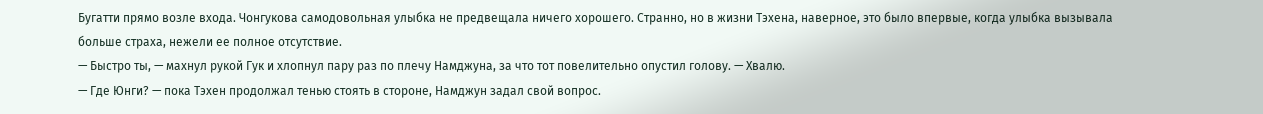Бугатти прямо возле входа. Чонгукова самодовольная улыбка не предвещала ничего хорошего. Странно, но в жизни Тэхена, наверное, это было впервые, когда улыбка вызывала больше страха, нежели ее полное отсутствие.
— Быстро ты, — махнул рукой Гук и хлопнул пару раз по плечу Намджуна, за что тот повелительно опустил голову. — Хвалю.
— Где Юнги? — пока Тэхен продолжал тенью стоять в стороне, Намджун задал свой вопрос.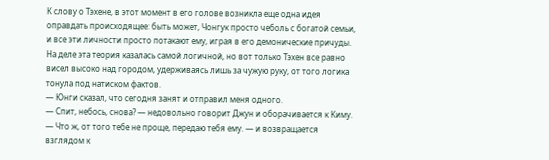К слову о Тэхене, в этот момент в его голове возникла еще одна идея оправдать происходящее: быть может, Чонгук просто чеболь с богатой семьи, и все эти личности просто потакают ему, играя в его демонические причуды. На деле эта теория казалась самой логичной, но вот только Тэхен все равно висел высоко над городом, удерживаясь лишь за чужую руку, от того логика тонула под натиском фактов.
— Юнги сказал, что сегодня занят и отправил меня одного.
— Спит, небось, снова? — недовольно говорит Джун и оборачивается к Киму. — Что ж, от того тебе не проще, передаю тебя ему. — и возвращается взглядом к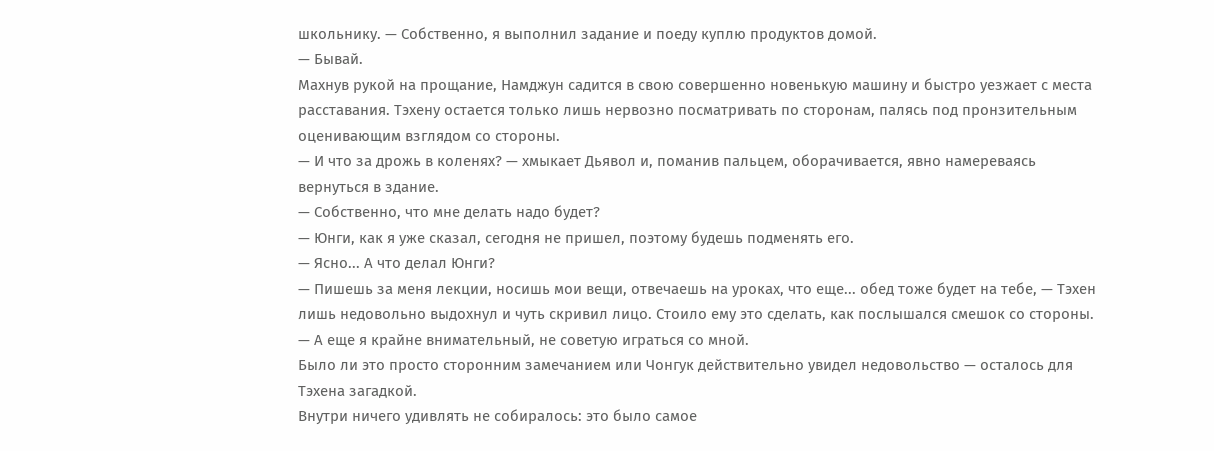школьнику. — Собственно, я выполнил задание и поеду куплю продуктов домой.
— Бывай.
Махнув рукой на прощание, Намджун садится в свою совершенно новенькую машину и быстро уезжает с места расставания. Тэхену остается только лишь нервозно посматривать по сторонам, палясь под пронзительным оценивающим взглядом со стороны.
— И что за дрожь в коленях? — хмыкает Дьявол и, поманив пальцем, оборачивается, явно намереваясь вернуться в здание.
— Собственно, что мне делать надо будет?
— Юнги, как я уже сказал, сегодня не пришел, поэтому будешь подменять его.
— Ясно... А что делал Юнги?
— Пишешь за меня лекции, носишь мои вещи, отвечаешь на уроках, что еще... обед тоже будет на тебе, — Тэхен лишь недовольно выдохнул и чуть скривил лицо. Стоило ему это сделать, как послышался смешок со стороны. — А еще я крайне внимательный, не советую играться со мной.
Было ли это просто сторонним замечанием или Чонгук действительно увидел недовольство — осталось для Тэхена загадкой.
Внутри ничего удивлять не собиралось: это было самое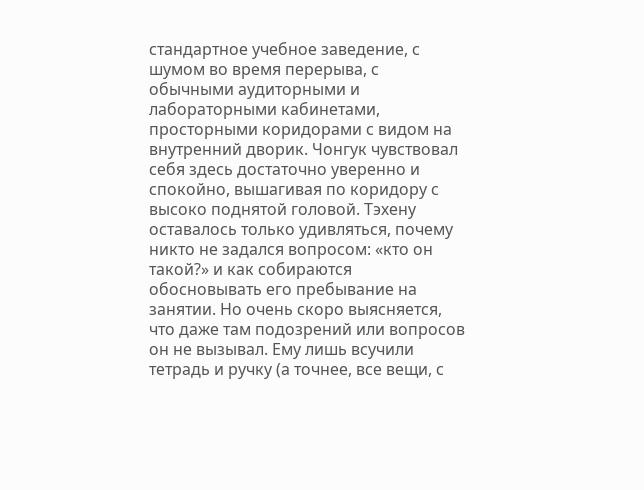стандартное учебное заведение, с шумом во время перерыва, с обычными аудиторными и лабораторными кабинетами, просторными коридорами с видом на внутренний дворик. Чонгук чувствовал себя здесь достаточно уверенно и спокойно, вышагивая по коридору с высоко поднятой головой. Тэхену оставалось только удивляться, почему никто не задался вопросом: «кто он такой?» и как собираются обосновывать его пребывание на занятии. Но очень скоро выясняется, что даже там подозрений или вопросов он не вызывал. Ему лишь всучили тетрадь и ручку (а точнее, все вещи, с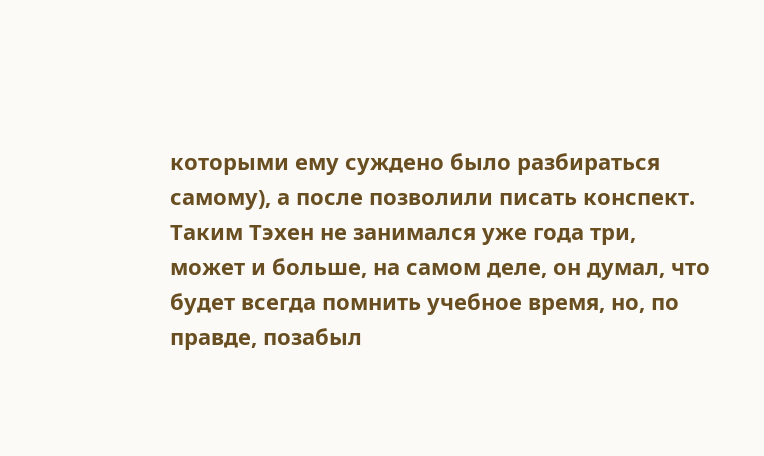которыми ему суждено было разбираться самому), а после позволили писать конспект. Таким Тэхен не занимался уже года три, может и больше, на самом деле, он думал, что будет всегда помнить учебное время, но, по правде, позабыл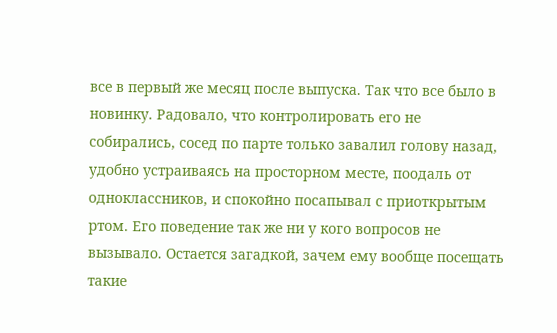все в первый же месяц после выпуска. Так что все было в новинку. Радовало, что контролировать его не собирались, сосед по парте только завалил голову назад, удобно устраиваясь на просторном месте, поодаль от одноклассников, и спокойно посапывал с приоткрытым ртом. Его поведение так же ни у кого вопросов не вызывало. Остается загадкой, зачем ему вообще посещать такие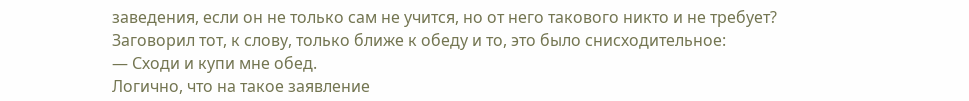заведения, если он не только сам не учится, но от него такового никто и не требует?
Заговорил тот, к слову, только ближе к обеду и то, это было снисходительное:
— Сходи и купи мне обед.
Логично, что на такое заявление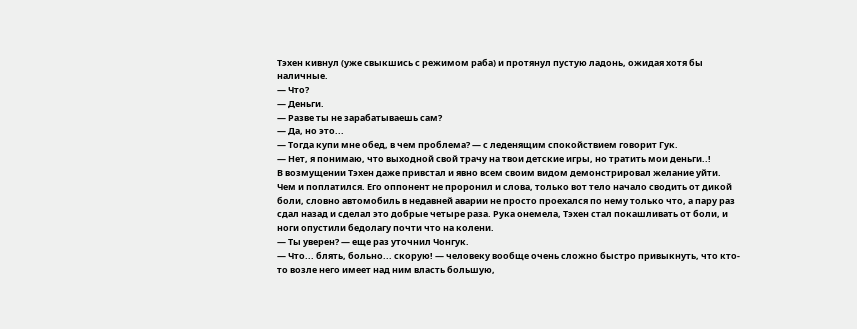Тэхен кивнул (уже свыкшись с режимом раба) и протянул пустую ладонь, ожидая хотя бы наличные.
— Что?
— Деньги.
— Разве ты не зарабатываешь сам?
— Да, но это...
— Тогда купи мне обед, в чем проблема? — с леденящим спокойствием говорит Гук.
— Нет, я понимаю, что выходной свой трачу на твои детские игры, но тратить мои деньги..!
В возмущении Тэхен даже привстал и явно всем своим видом демонстрировал желание уйти. Чем и поплатился. Его оппонент не проронил и слова, только вот тело начало сводить от дикой боли, словно автомобиль в недавней аварии не просто проехался по нему только что, а пару раз сдал назад и сделал это добрые четыре раза. Рука онемела, Тэхен стал покашливать от боли, и ноги опустили бедолагу почти что на колени.
— Ты уверен? — еще раз уточнил Чонгук.
— Что... блять, больно... скорую! — человеку вообще очень сложно быстро привыкнуть, что кто-то возле него имеет над ним власть большую,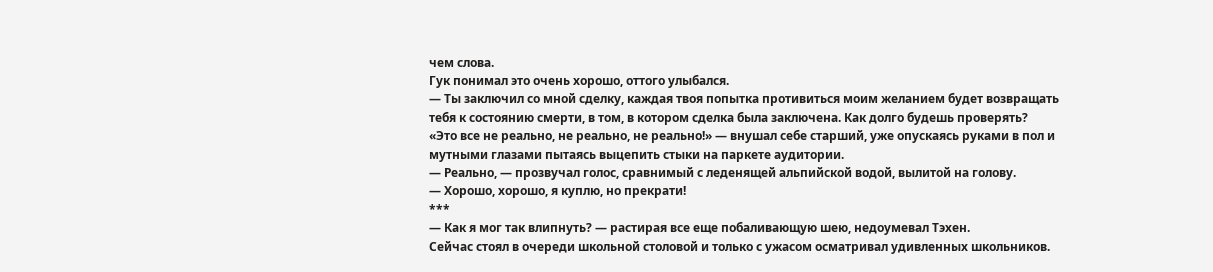чем слова.
Гук понимал это очень хорошо, оттого улыбался.
— Ты заключил со мной сделку, каждая твоя попытка противиться моим желанием будет возвращать тебя к состоянию смерти, в том, в котором сделка была заключена. Как долго будешь проверять?
«Это все не реально, не реально, не реально!» — внушал себе старший, уже опускаясь руками в пол и мутными глазами пытаясь выцепить стыки на паркете аудитории.
— Реально, — прозвучал голос, сравнимый с леденящей альпийской водой, вылитой на голову.
— Хорошо, хорошо, я куплю, но прекрати!
***
— Как я мог так влипнуть? — растирая все еще побаливающую шею, недоумевал Тэхен.
Сейчас стоял в очереди школьной столовой и только с ужасом осматривал удивленных школьников.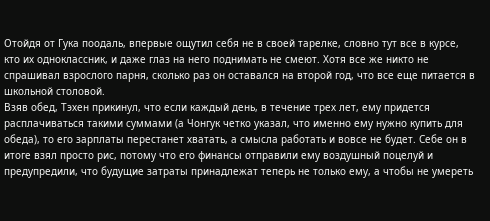Отойдя от Гука поодаль, впервые ощутил себя не в своей тарелке, словно тут все в курсе, кто их одноклассник, и даже глаз на него поднимать не смеют. Хотя все же никто не спрашивал взрослого парня, сколько раз он оставался на второй год, что все еще питается в школьной столовой.
Взяв обед, Тэхен прикинул, что если каждый день, в течение трех лет, ему придется расплачиваться такими суммами (а Чонгук четко указал, что именно ему нужно купить для обеда), то его зарплаты перестанет хватать, а смысла работать и вовсе не будет. Себе он в итоге взял просто рис, потому что его финансы отправили ему воздушный поцелуй и предупредили, что будущие затраты принадлежат теперь не только ему, а чтобы не умереть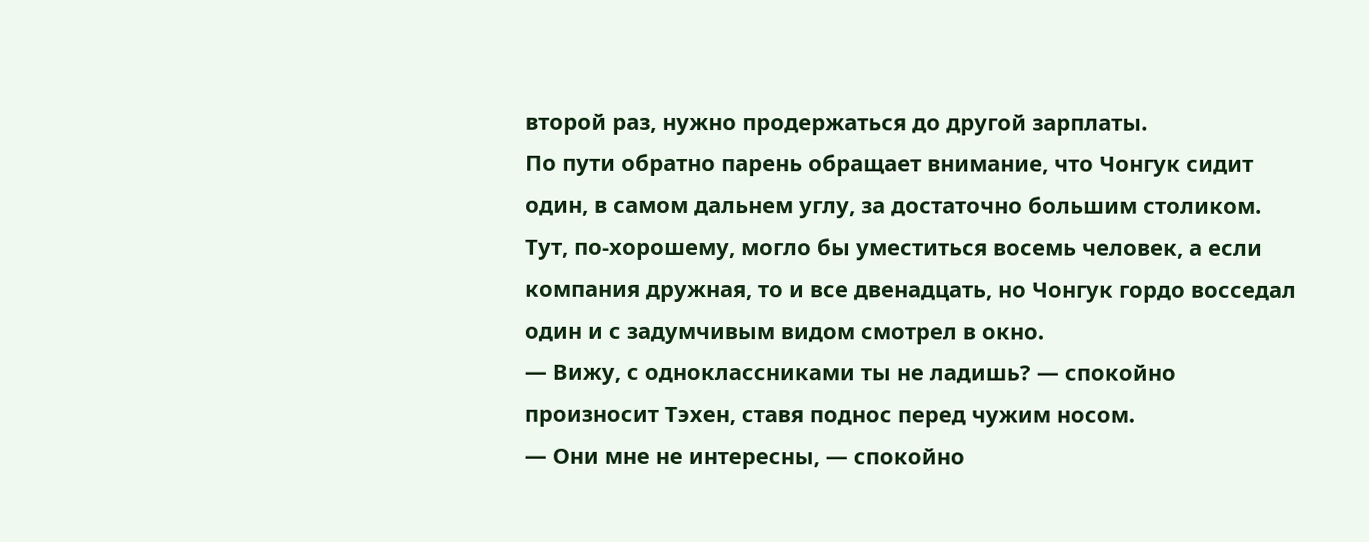второй раз, нужно продержаться до другой зарплаты.
По пути обратно парень обращает внимание, что Чонгук сидит один, в самом дальнем углу, за достаточно большим столиком. Тут, по-хорошему, могло бы уместиться восемь человек, а если компания дружная, то и все двенадцать, но Чонгук гордо восседал один и с задумчивым видом смотрел в окно.
— Вижу, с одноклассниками ты не ладишь? — спокойно произносит Тэхен, ставя поднос перед чужим носом.
— Они мне не интересны, — спокойно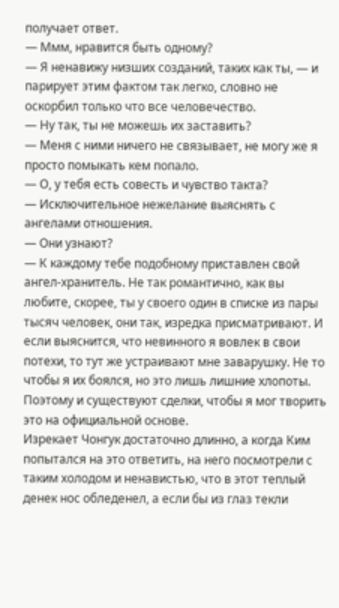получает ответ.
— Ммм, нравится быть одному?
— Я ненавижу низших созданий, таких как ты, — и парирует этим фактом так легко, словно не оскорбил только что все человечество.
— Ну так, ты не можешь их заставить?
— Меня с ними ничего не связывает, не могу же я просто помыкать кем попало.
— О, у тебя есть совесть и чувство такта?
— Исключительное нежелание выяснять с ангелами отношения.
— Они узнают?
— К каждому тебе подобному приставлен свой ангел-хранитель. Не так романтично, как вы любите, скорее, ты у своего один в списке из пары тысяч человек, они так, изредка присматривают. И если выяснится, что невинного я вовлек в свои потехи, то тут же устраивают мне заварушку. Не то чтобы я их боялся, но это лишь лишние хлопоты. Поэтому и существуют сделки, чтобы я мог творить это на официальной основе.
Изрекает Чонгук достаточно длинно, а когда Ким попытался на это ответить, на него посмотрели с таким холодом и ненавистью, что в этот теплый денек нос обледенел, а если бы из глаз текли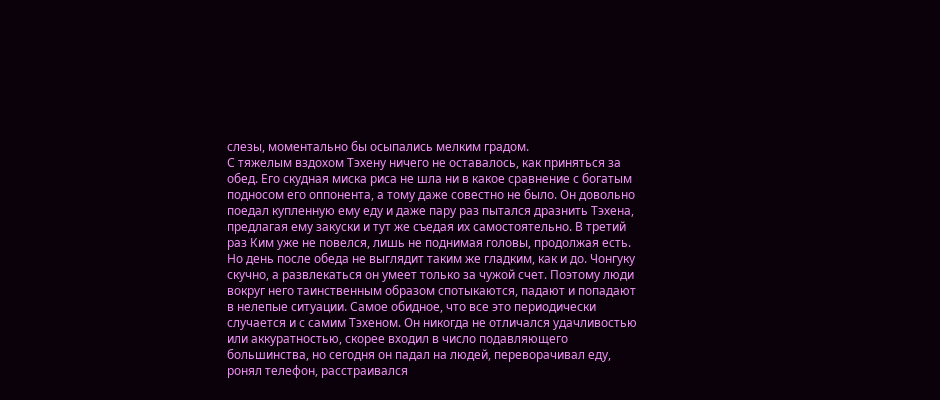слезы, моментально бы осыпались мелким градом.
С тяжелым вздохом Тэхену ничего не оставалось, как приняться за обед. Его скудная миска риса не шла ни в какое сравнение с богатым подносом его оппонента, а тому даже совестно не было. Он довольно поедал купленную ему еду и даже пару раз пытался дразнить Тэхена, предлагая ему закуски и тут же съедая их самостоятельно. В третий раз Ким уже не повелся, лишь не поднимая головы, продолжая есть.
Но день после обеда не выглядит таким же гладким, как и до. Чонгуку скучно, а развлекаться он умеет только за чужой счет. Поэтому люди вокруг него таинственным образом спотыкаются, падают и попадают в нелепые ситуации. Самое обидное, что все это периодически случается и с самим Тэхеном. Он никогда не отличался удачливостью или аккуратностью, скорее входил в число подавляющего большинства, но сегодня он падал на людей, переворачивал еду, ронял телефон, расстраивался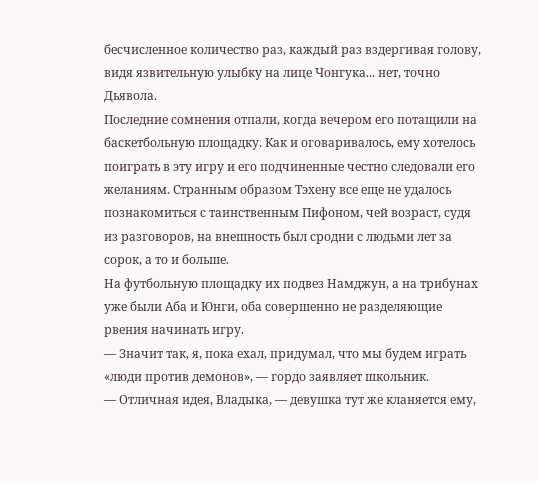бесчисленное количество раз, каждый раз вздергивая голову, видя язвительную улыбку на лице Чонгука... нет, точно Дьявола.
Последние сомнения отпали, когда вечером его потащили на баскетбольную площадку. Как и оговаривалось, ему хотелось поиграть в эту игру и его подчиненные честно следовали его желаниям. Странным образом Тэхену все еще не удалось познакомиться с таинственным Пифоном, чей возраст, судя из разговоров, на внешность был сродни с людьми лет за сорок, а то и больше.
На футбольную площадку их подвез Намджун, а на трибунах уже были Аба и Юнги, оба совершенно не разделяющие рвения начинать игру.
— Значит так, я, пока ехал, придумал, что мы будем играть «люди против демонов», — гордо заявляет школьник.
— Отличная идея, Владыка, — девушка тут же кланяется ему,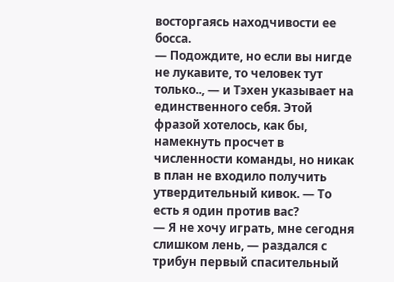восторгаясь находчивости ее босса.
— Подождите, но если вы нигде не лукавите, то человек тут только.., — и Тэхен указывает на единственного себя. Этой фразой хотелось, как бы, намекнуть просчет в численности команды, но никак в план не входило получить утвердительный кивок. — То есть я один против вас?
— Я не хочу играть, мне сегодня слишком лень, — раздался с трибун первый спасительный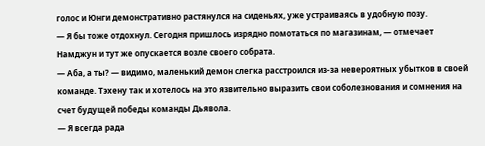голос и Юнги демонстративно растянулся на сиденьях, уже устраиваясь в удобную позу.
— Я бы тоже отдохнул. Сегодня пришлось изрядно помотаться по магазинам, — отмечает Намджун и тут же опускается возле своего собрата.
— Аба, а ты? — видимо, маленький демон слегка расстроился из-за невероятных убытков в своей команде. Тэхену так и хотелось на это язвительно выразить свои соболезнования и сомнения на счет будущей победы команды Дьявола.
— Я всегда рада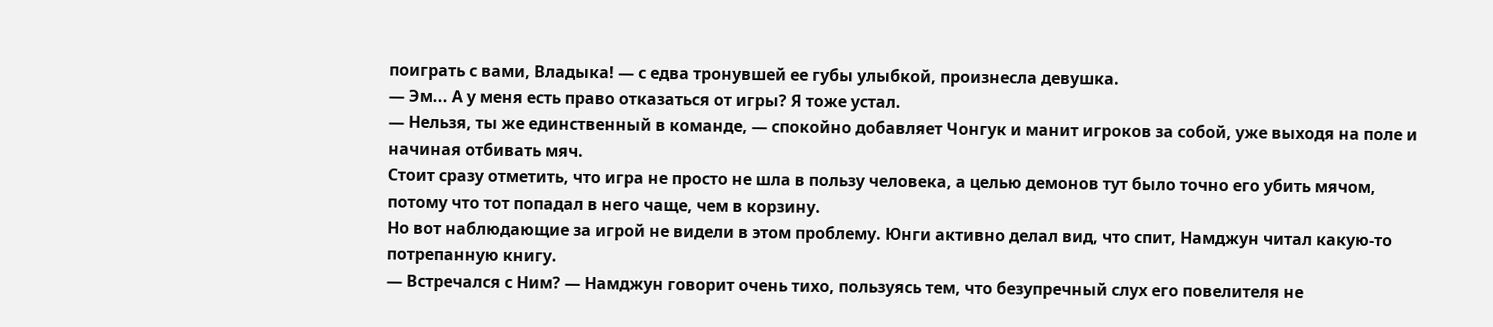поиграть с вами, Владыка! — с едва тронувшей ее губы улыбкой, произнесла девушка.
— Эм... А у меня есть право отказаться от игры? Я тоже устал.
— Нельзя, ты же единственный в команде, — спокойно добавляет Чонгук и манит игроков за собой, уже выходя на поле и начиная отбивать мяч.
Стоит сразу отметить, что игра не просто не шла в пользу человека, а целью демонов тут было точно его убить мячом, потому что тот попадал в него чаще, чем в корзину.
Но вот наблюдающие за игрой не видели в этом проблему. Юнги активно делал вид, что спит, Намджун читал какую-то потрепанную книгу.
— Встречался с Ним? — Намджун говорит очень тихо, пользуясь тем, что безупречный слух его повелителя не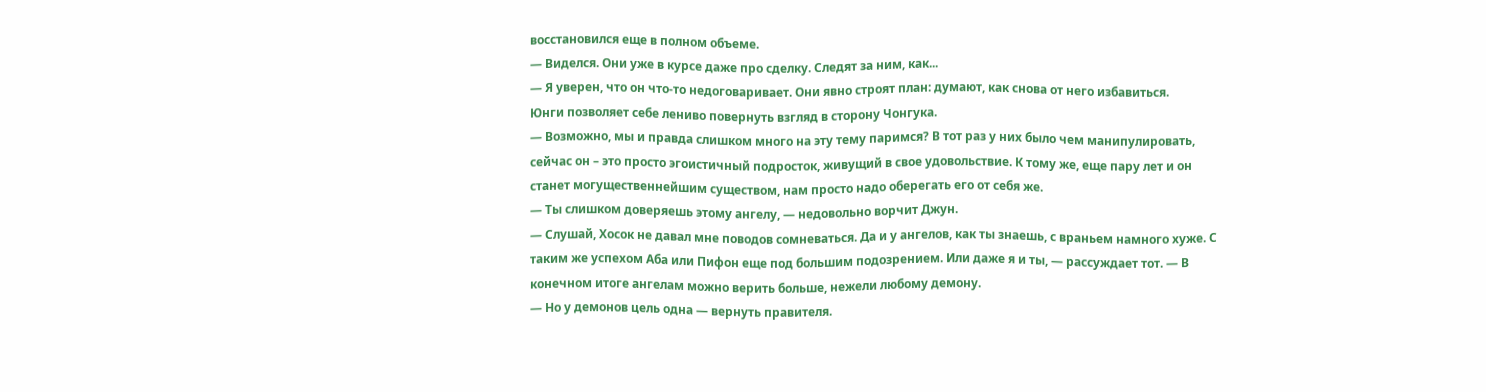восстановился еще в полном объеме.
— Виделся. Они уже в курсе даже про сделку. Следят за ним, как...
— Я уверен, что он что-то недоговаривает. Они явно строят план: думают, как снова от него избавиться.
Юнги позволяет себе лениво повернуть взгляд в сторону Чонгука.
— Возможно, мы и правда слишком много на эту тему паримся? В тот раз у них было чем манипулировать, сейчас он – это просто эгоистичный подросток, живущий в свое удовольствие. К тому же, еще пару лет и он станет могущественнейшим существом, нам просто надо оберегать его от себя же.
— Ты слишком доверяешь этому ангелу, — недовольно ворчит Джун.
— Слушай, Хосок не давал мне поводов сомневаться. Да и у ангелов, как ты знаешь, с враньем намного хуже. С таким же успехом Аба или Пифон еще под большим подозрением. Или даже я и ты, — рассуждает тот. — В конечном итоге ангелам можно верить больше, нежели любому демону.
— Но у демонов цель одна — вернуть правителя.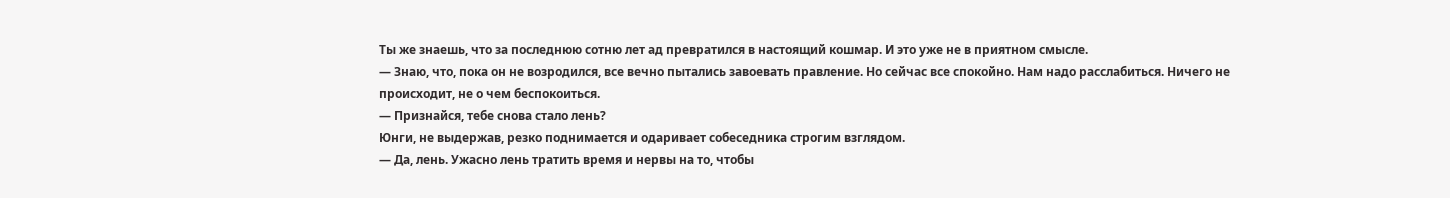Ты же знаешь, что за последнюю сотню лет ад превратился в настоящий кошмар. И это уже не в приятном смысле.
— Знаю, что, пока он не возродился, все вечно пытались завоевать правление. Но сейчас все спокойно. Нам надо расслабиться. Ничего не происходит, не о чем беспокоиться.
— Признайся, тебе снова стало лень?
Юнги, не выдержав, резко поднимается и одаривает собеседника строгим взглядом.
— Да, лень. Ужасно лень тратить время и нервы на то, чтобы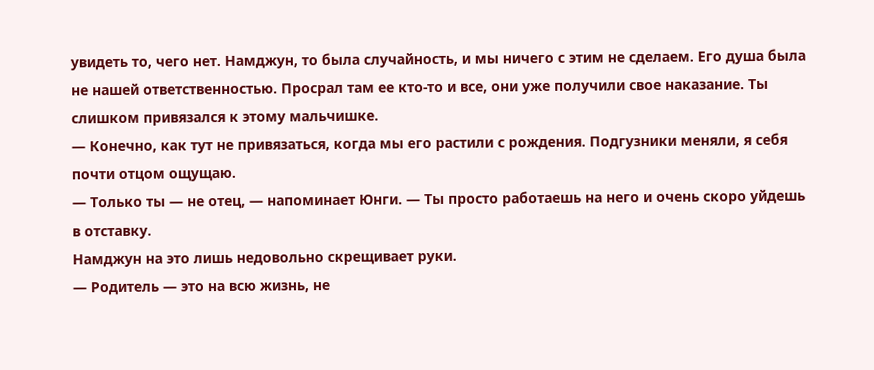увидеть то, чего нет. Намджун, то была случайность, и мы ничего с этим не сделаем. Его душа была не нашей ответственностью. Просрал там ее кто-то и все, они уже получили свое наказание. Ты слишком привязался к этому мальчишке.
— Конечно, как тут не привязаться, когда мы его растили с рождения. Подгузники меняли, я себя почти отцом ощущаю.
— Только ты — не отец, — напоминает Юнги. — Ты просто работаешь на него и очень скоро уйдешь в отставку.
Намджун на это лишь недовольно скрещивает руки.
— Родитель — это на всю жизнь, не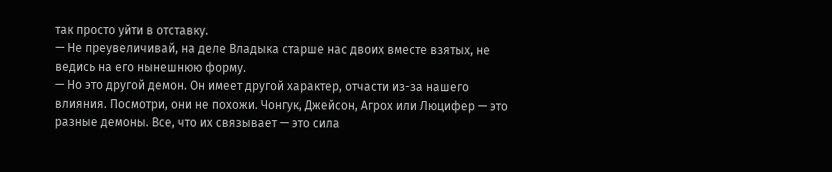так просто уйти в отставку.
— Не преувеличивай, на деле Владыка старше нас двоих вместе взятых, не ведись на его нынешнюю форму.
— Но это другой демон. Он имеет другой характер, отчасти из-за нашего влияния. Посмотри, они не похожи. Чонгук, Джейсон, Агрох или Люцифер — это разные демоны. Все, что их связывает — это сила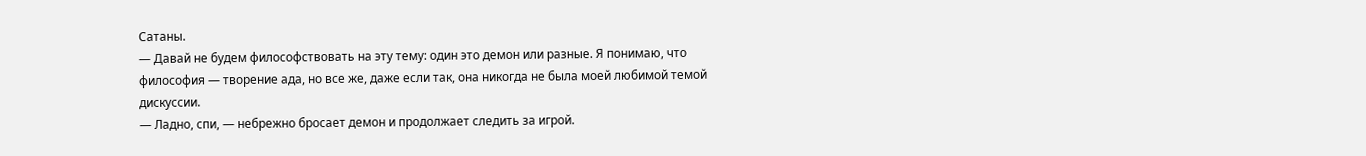Сатаны.
— Давай не будем философствовать на эту тему: один это демон или разные. Я понимаю, что философия — творение ада, но все же, даже если так, она никогда не была моей любимой темой дискуссии.
— Ладно, спи, — небрежно бросает демон и продолжает следить за игрой.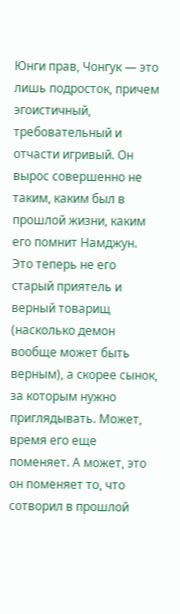Юнги прав, Чонгук — это лишь подросток, причем эгоистичный, требовательный и отчасти игривый. Он вырос совершенно не таким, каким был в прошлой жизни, каким его помнит Намджун. Это теперь не его старый приятель и верный товарищ (насколько демон вообще может быть верным), а скорее сынок, за которым нужно приглядывать. Может, время его еще поменяет. А может, это он поменяет то, что сотворил в прошлой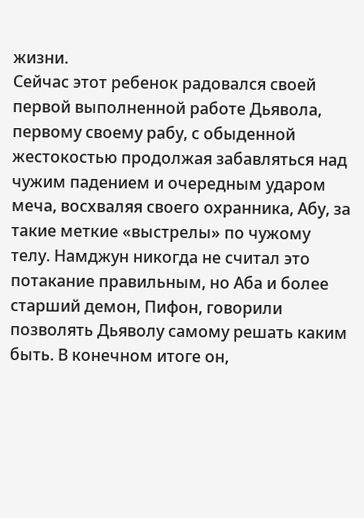жизни.
Сейчас этот ребенок радовался своей первой выполненной работе Дьявола, первому своему рабу, с обыденной жестокостью продолжая забавляться над чужим падением и очередным ударом меча, восхваляя своего охранника, Абу, за такие меткие «выстрелы» по чужому телу. Намджун никогда не считал это потакание правильным, но Аба и более старший демон, Пифон, говорили позволять Дьяволу самому решать каким быть. В конечном итоге он,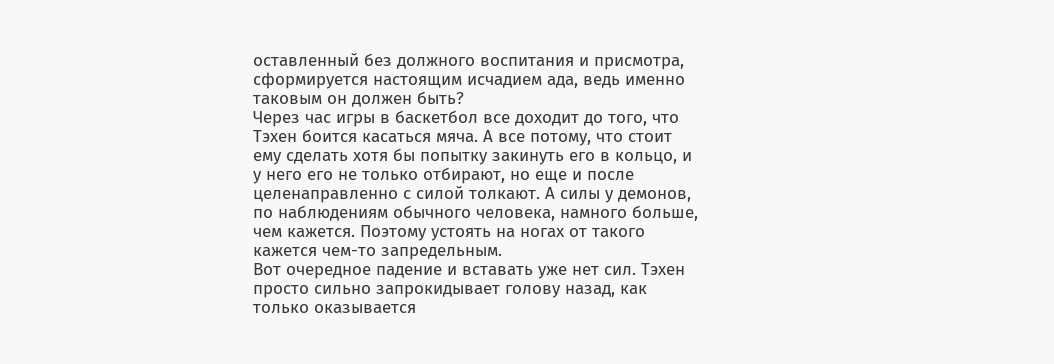оставленный без должного воспитания и присмотра, сформируется настоящим исчадием ада, ведь именно таковым он должен быть?
Через час игры в баскетбол все доходит до того, что Тэхен боится касаться мяча. А все потому, что стоит ему сделать хотя бы попытку закинуть его в кольцо, и у него его не только отбирают, но еще и после целенаправленно с силой толкают. А силы у демонов, по наблюдениям обычного человека, намного больше, чем кажется. Поэтому устоять на ногах от такого кажется чем-то запредельным.
Вот очередное падение и вставать уже нет сил. Тэхен просто сильно запрокидывает голову назад, как только оказывается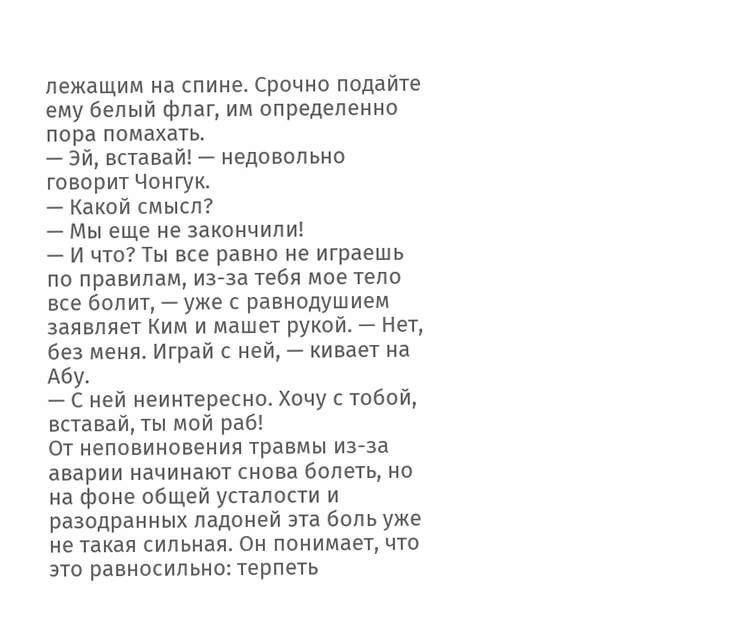лежащим на спине. Срочно подайте ему белый флаг, им определенно пора помахать.
— Эй, вставай! — недовольно говорит Чонгук.
— Какой смысл?
— Мы еще не закончили!
— И что? Ты все равно не играешь по правилам, из-за тебя мое тело все болит, — уже с равнодушием заявляет Ким и машет рукой. — Нет, без меня. Играй с ней, — кивает на Абу.
— С ней неинтересно. Хочу с тобой, вставай, ты мой раб!
От неповиновения травмы из-за аварии начинают снова болеть, но на фоне общей усталости и разодранных ладоней эта боль уже не такая сильная. Он понимает, что это равносильно: терпеть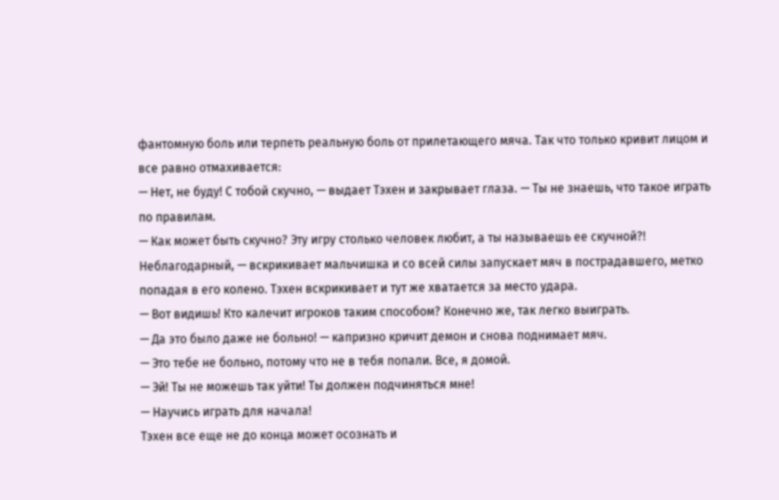фантомную боль или терпеть реальную боль от прилетающего мяча. Так что только кривит лицом и все равно отмахивается:
— Нет, не буду! С тобой скучно, — выдает Тэхен и закрывает глаза. — Ты не знаешь, что такое играть по правилам.
— Как может быть скучно? Эту игру столько человек любит, а ты называешь ее скучной?! Неблагодарный, — вскрикивает мальчишка и со всей силы запускает мяч в пострадавшего, метко попадая в его колено. Тэхен вскрикивает и тут же хватается за место удара.
— Вот видишь! Кто калечит игроков таким способом? Конечно же, так легко выиграть.
— Да это было даже не больно! — капризно кричит демон и снова поднимает мяч.
— Это тебе не больно, потому что не в тебя попали. Все, я домой.
— Эй! Ты не можешь так уйти! Ты должен подчиняться мне!
— Научись играть для начала!
Тэхен все еще не до конца может осознать и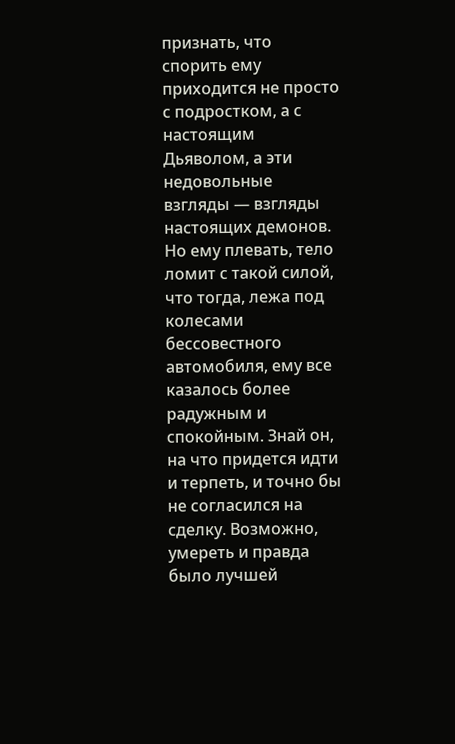признать, что спорить ему приходится не просто с подростком, а с настоящим Дьяволом, а эти недовольные взгляды — взгляды настоящих демонов. Но ему плевать, тело ломит с такой силой, что тогда, лежа под колесами бессовестного автомобиля, ему все казалось более радужным и спокойным. Знай он, на что придется идти и терпеть, и точно бы не согласился на сделку. Возможно, умереть и правда было лучшей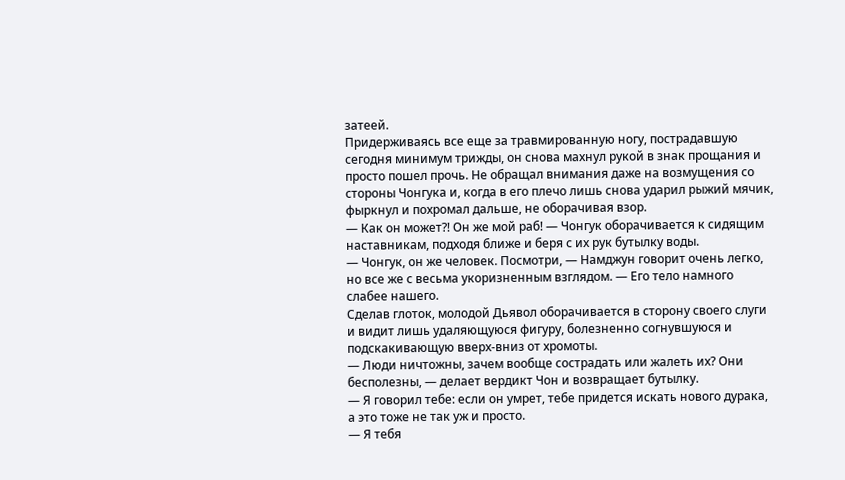затеей.
Придерживаясь все еще за травмированную ногу, пострадавшую сегодня минимум трижды, он снова махнул рукой в знак прощания и просто пошел прочь. Не обращал внимания даже на возмущения со стороны Чонгука и, когда в его плечо лишь снова ударил рыжий мячик, фыркнул и похромал дальше, не оборачивая взор.
— Как он может?! Он же мой раб! — Чонгук оборачивается к сидящим наставникам, подходя ближе и беря с их рук бутылку воды.
— Чонгук, он же человек. Посмотри, — Намджун говорит очень легко, но все же с весьма укоризненным взглядом. — Его тело намного слабее нашего.
Сделав глоток, молодой Дьявол оборачивается в сторону своего слуги и видит лишь удаляющуюся фигуру, болезненно согнувшуюся и подскакивающую вверх-вниз от хромоты.
— Люди ничтожны, зачем вообще сострадать или жалеть их? Они бесполезны, — делает вердикт Чон и возвращает бутылку.
— Я говорил тебе: если он умрет, тебе придется искать нового дурака, а это тоже не так уж и просто.
— Я тебя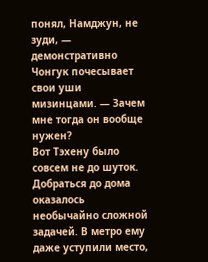понял, Намджун, не зуди, — демонстративно Чонгук почесывает свои уши мизинцами. — Зачем мне тогда он вообще нужен?
Вот Тэхену было совсем не до шуток. Добраться до дома оказалось необычайно сложной задачей. В метро ему даже уступили место,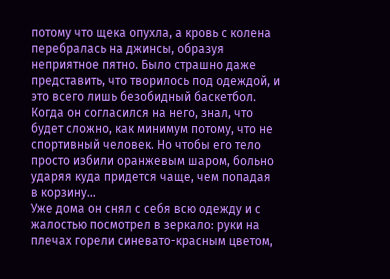потому что щека опухла, а кровь с колена перебралась на джинсы, образуя неприятное пятно. Было страшно даже представить, что творилось под одеждой, и это всего лишь безобидный баскетбол. Когда он согласился на него, знал, что будет сложно, как минимум потому, что не спортивный человек. Но чтобы его тело просто избили оранжевым шаром, больно ударяя куда придется чаще, чем попадая в корзину...
Уже дома он снял с себя всю одежду и с жалостью посмотрел в зеркало: руки на плечах горели синевато-красным цветом,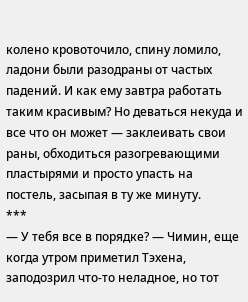колено кровоточило, спину ломило, ладони были разодраны от частых падений. И как ему завтра работать таким красивым? Но деваться некуда и все что он может — заклеивать свои раны, обходиться разогревающими пластырями и просто упасть на постель, засыпая в ту же минуту.
***
— У тебя все в порядке? — Чимин, еще когда утром приметил Тэхена, заподозрил что-то неладное, но тот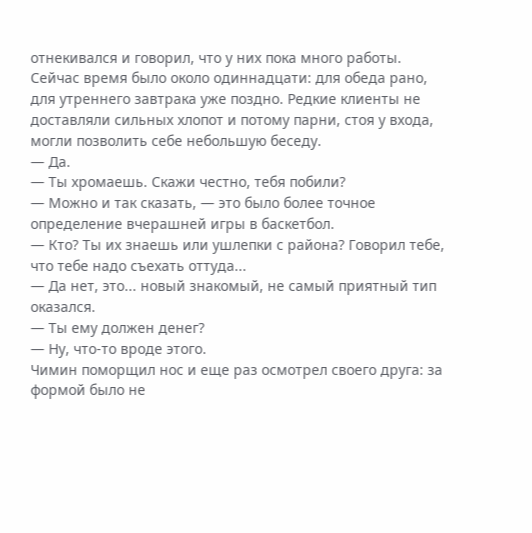отнекивался и говорил, что у них пока много работы. Сейчас время было около одиннадцати: для обеда рано, для утреннего завтрака уже поздно. Редкие клиенты не доставляли сильных хлопот и потому парни, стоя у входа, могли позволить себе небольшую беседу.
— Да.
— Ты хромаешь. Скажи честно, тебя побили?
— Можно и так сказать, — это было более точное определение вчерашней игры в баскетбол.
— Кто? Ты их знаешь или ушлепки с района? Говорил тебе, что тебе надо съехать оттуда...
— Да нет, это... новый знакомый, не самый приятный тип оказался.
— Ты ему должен денег?
— Ну, что-то вроде этого.
Чимин поморщил нос и еще раз осмотрел своего друга: за формой было не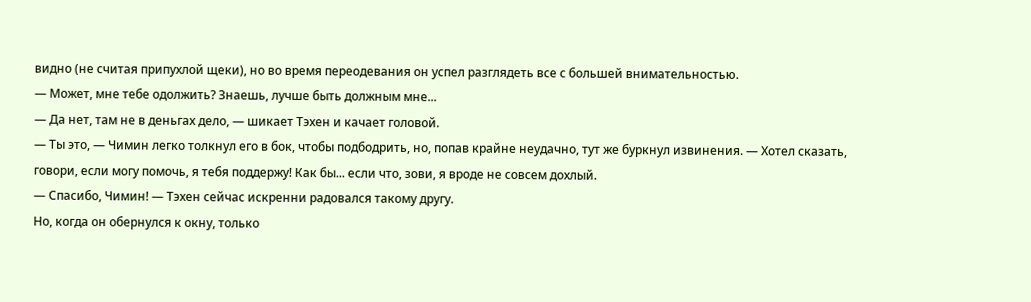видно (не считая припухлой щеки), но во время переодевания он успел разглядеть все с большей внимательностью.
— Может, мне тебе одолжить? Знаешь, лучше быть должным мне...
— Да нет, там не в деньгах дело, — шикает Тэхен и качает головой.
— Ты это, — Чимин легко толкнул его в бок, чтобы подбодрить, но, попав крайне неудачно, тут же буркнул извинения. — Хотел сказать, говори, если могу помочь, я тебя поддержу! Как бы... если что, зови, я вроде не совсем дохлый.
— Спасибо, Чимин! — Тэхен сейчас искренни радовался такому другу.
Но, когда он обернулся к окну, только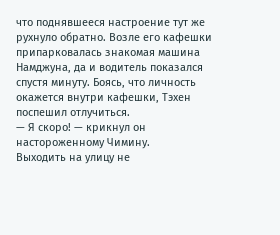что поднявшееся настроение тут же рухнуло обратно. Возле его кафешки припарковалась знакомая машина Намджуна, да и водитель показался спустя минуту. Боясь, что личность окажется внутри кафешки, Тэхен поспешил отлучиться.
— Я скоро! — крикнул он настороженному Чимину.
Выходить на улицу не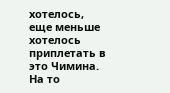хотелось, еще меньше хотелось приплетать в это Чимина. На то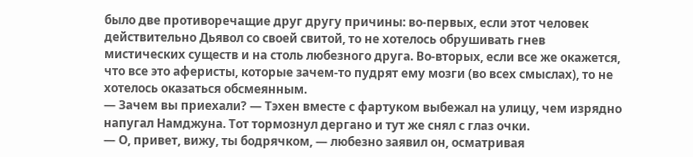было две противоречащие друг другу причины: во-первых, если этот человек действительно Дьявол со своей свитой, то не хотелось обрушивать гнев мистических существ и на столь любезного друга. Во-вторых, если все же окажется, что все это аферисты, которые зачем-то пудрят ему мозги (во всех смыслах), то не хотелось оказаться обсмеянным.
— Зачем вы приехали? — Тэхен вместе с фартуком выбежал на улицу, чем изрядно напугал Намджуна. Тот тормознул дергано и тут же снял с глаз очки.
— О, привет, вижу, ты бодрячком, — любезно заявил он, осматривая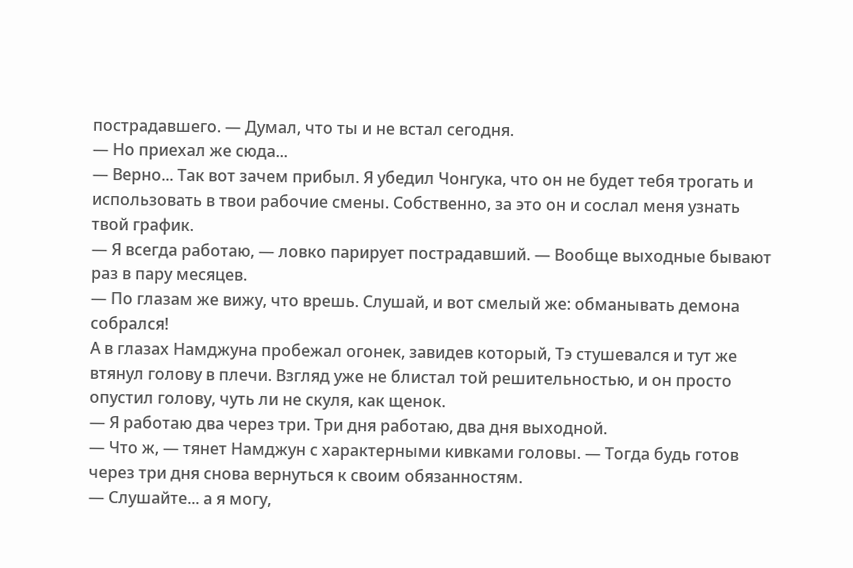пострадавшего. — Думал, что ты и не встал сегодня.
— Но приехал же сюда...
— Верно... Так вот зачем прибыл. Я убедил Чонгука, что он не будет тебя трогать и использовать в твои рабочие смены. Собственно, за это он и сослал меня узнать твой график.
— Я всегда работаю, — ловко парирует пострадавший. — Вообще выходные бывают раз в пару месяцев.
— По глазам же вижу, что врешь. Слушай, и вот смелый же: обманывать демона собрался!
А в глазах Намджуна пробежал огонек, завидев который, Тэ стушевался и тут же втянул голову в плечи. Взгляд уже не блистал той решительностью, и он просто опустил голову, чуть ли не скуля, как щенок.
— Я работаю два через три. Три дня работаю, два дня выходной.
— Что ж, — тянет Намджун с характерными кивками головы. — Тогда будь готов через три дня снова вернуться к своим обязанностям.
— Слушайте... а я могу,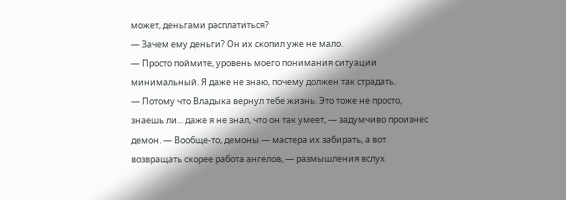может, деньгами расплатиться?
— Зачем ему деньги? Он их скопил уже не мало.
— Просто поймите, уровень моего понимания ситуации минимальный. Я даже не знаю, почему должен так страдать.
— Потому что Владыка вернул тебе жизнь. Это тоже не просто, знаешь ли... даже я не знал, что он так умеет, — задумчиво произнес демон. — Вообще-то, демоны — мастера их забирать, а вот возвращать скорее работа ангелов, — размышления вслух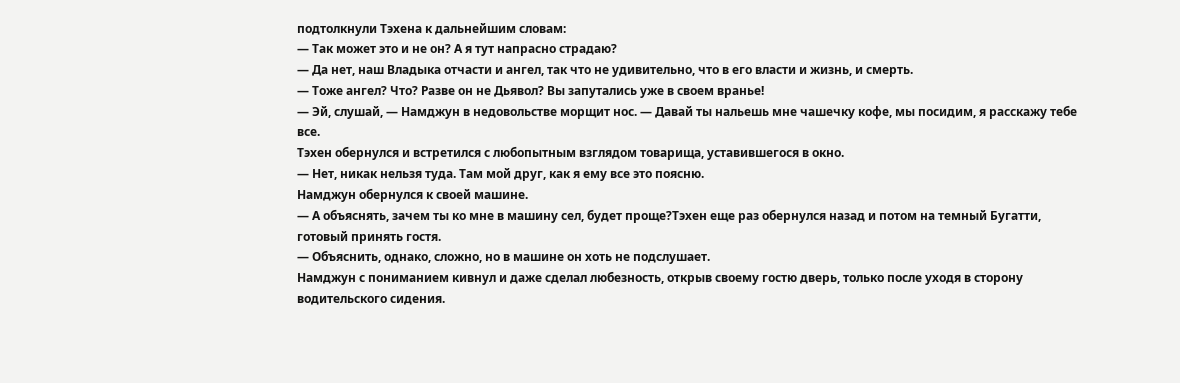подтолкнули Тэхена к дальнейшим словам:
— Так может это и не он? А я тут напрасно страдаю?
— Да нет, наш Владыка отчасти и ангел, так что не удивительно, что в его власти и жизнь, и смерть.
— Тоже ангел? Что? Разве он не Дьявол? Вы запутались уже в своем вранье!
— Эй, слушай, — Намджун в недовольстве морщит нос. — Давай ты нальешь мне чашечку кофе, мы посидим, я расскажу тебе все.
Тэхен обернулся и встретился с любопытным взглядом товарища, уставившегося в окно.
— Нет, никак нельзя туда. Там мой друг, как я ему все это поясню.
Намджун обернулся к своей машине.
— А объяснять, зачем ты ко мне в машину сел, будет проще?Тэхен еще раз обернулся назад и потом на темный Бугатти, готовый принять гостя.
— Объяснить, однако, сложно, но в машине он хоть не подслушает.
Намджун с пониманием кивнул и даже сделал любезность, открыв своему гостю дверь, только после уходя в сторону водительского сидения.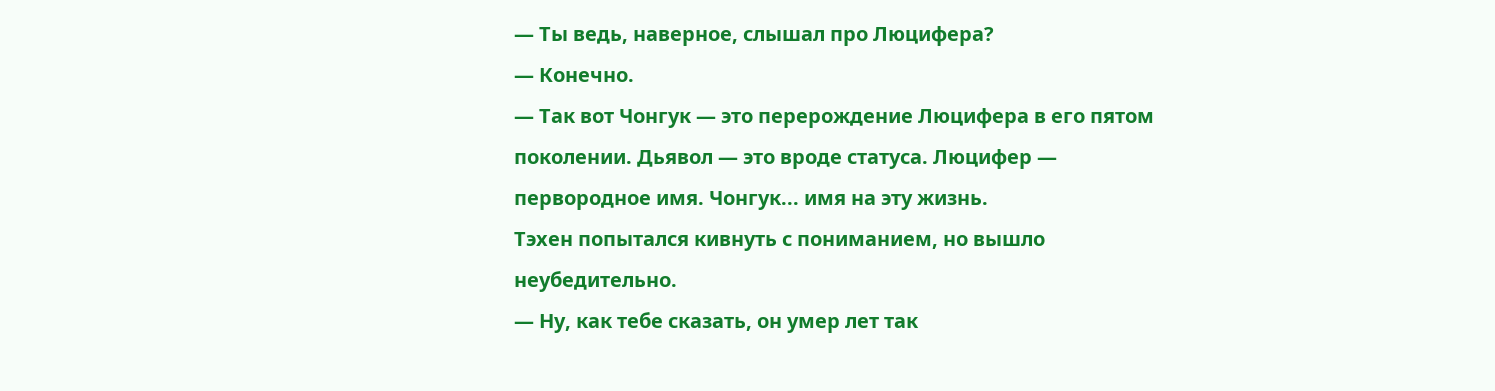— Ты ведь, наверное, слышал про Люцифера?
— Конечно.
— Так вот Чонгук — это перерождение Люцифера в его пятом поколении. Дьявол — это вроде статуса. Люцифер — первородное имя. Чонгук... имя на эту жизнь.
Тэхен попытался кивнуть с пониманием, но вышло неубедительно.
— Ну, как тебе сказать, он умер лет так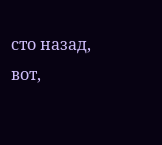сто назад, вот,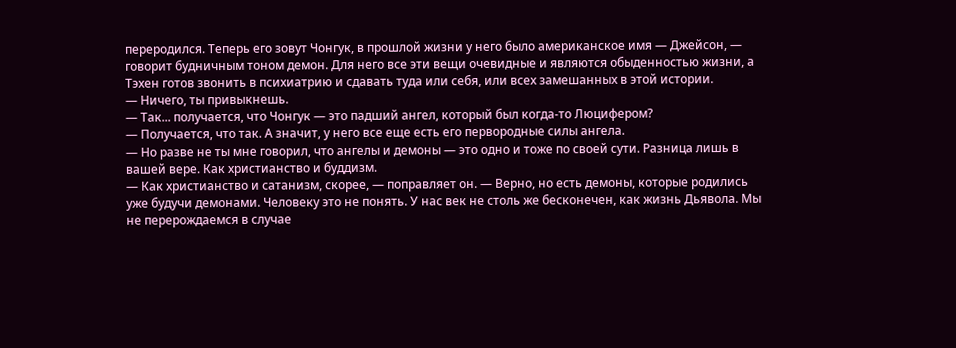переродился. Теперь его зовут Чонгук, в прошлой жизни у него было американское имя — Джейсон, — говорит будничным тоном демон. Для него все эти вещи очевидные и являются обыденностью жизни, а Тэхен готов звонить в психиатрию и сдавать туда или себя, или всех замешанных в этой истории.
— Ничего, ты привыкнешь.
— Так... получается, что Чонгук — это падший ангел, который был когда-то Люцифером?
— Получается, что так. А значит, у него все еще есть его первородные силы ангела.
— Но разве не ты мне говорил, что ангелы и демоны — это одно и тоже по своей сути. Разница лишь в вашей вере. Как христианство и буддизм.
— Как христианство и сатанизм, скорее, — поправляет он. — Верно, но есть демоны, которые родились уже будучи демонами. Человеку это не понять. У нас век не столь же бесконечен, как жизнь Дьявола. Мы не перерождаемся в случае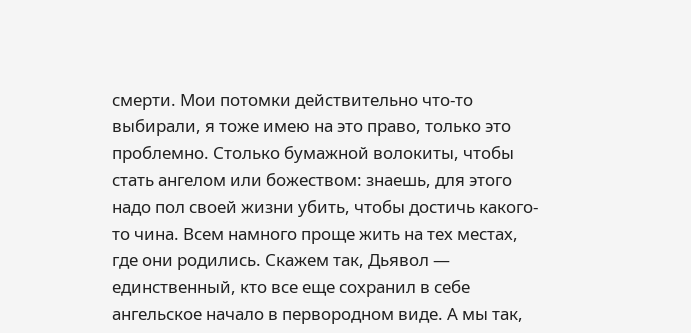смерти. Мои потомки действительно что-то выбирали, я тоже имею на это право, только это проблемно. Столько бумажной волокиты, чтобы стать ангелом или божеством: знаешь, для этого надо пол своей жизни убить, чтобы достичь какого-то чина. Всем намного проще жить на тех местах, где они родились. Скажем так, Дьявол — единственный, кто все еще сохранил в себе ангельское начало в первородном виде. А мы так,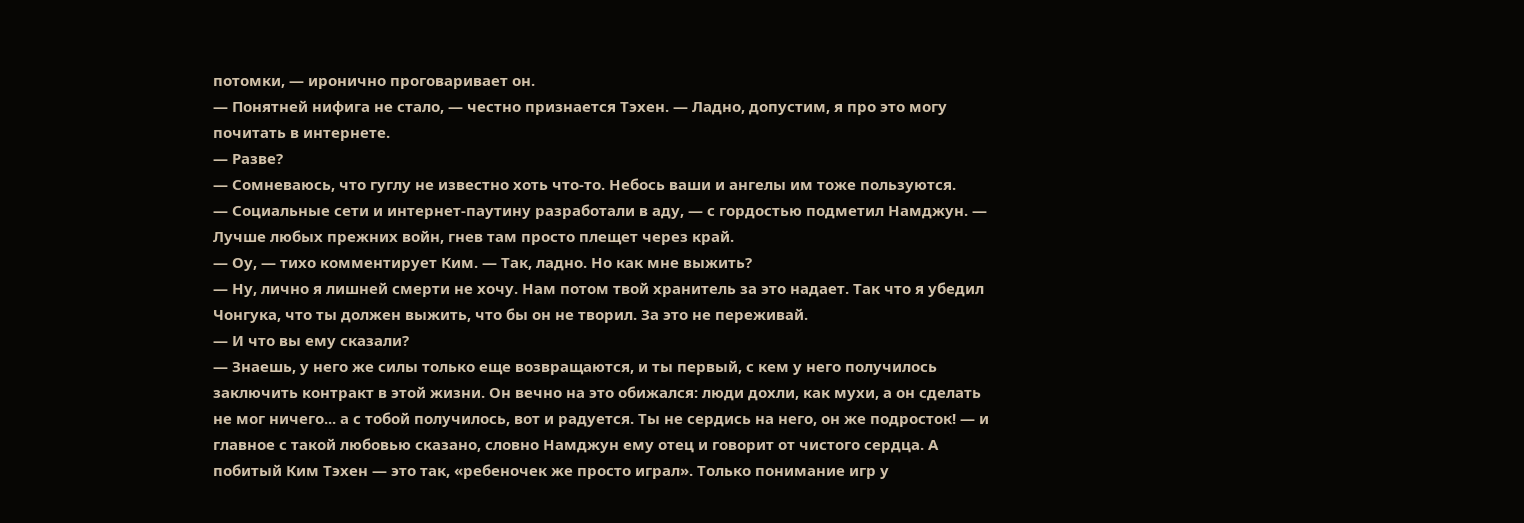потомки, — иронично проговаривает он.
— Понятней нифига не стало, — честно признается Тэхен. — Ладно, допустим, я про это могу почитать в интернете.
— Разве?
— Сомневаюсь, что гуглу не известно хоть что-то. Небось ваши и ангелы им тоже пользуются.
— Социальные сети и интернет-паутину разработали в аду, — с гордостью подметил Намджун. — Лучше любых прежних войн, гнев там просто плещет через край.
— Оу, — тихо комментирует Ким. — Так, ладно. Но как мне выжить?
— Ну, лично я лишней смерти не хочу. Нам потом твой хранитель за это надает. Так что я убедил Чонгука, что ты должен выжить, что бы он не творил. За это не переживай.
— И что вы ему сказали?
— Знаешь, у него же силы только еще возвращаются, и ты первый, с кем у него получилось заключить контракт в этой жизни. Он вечно на это обижался: люди дохли, как мухи, а он сделать не мог ничего... а с тобой получилось, вот и радуется. Ты не сердись на него, он же подросток! — и главное с такой любовью сказано, словно Намджун ему отец и говорит от чистого сердца. А побитый Ким Тэхен — это так, «ребеночек же просто играл». Только понимание игр у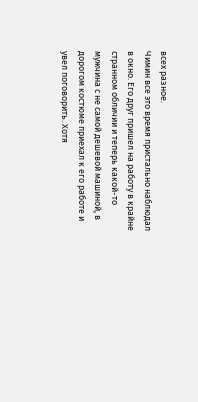всех разное.
Чимин все это время пристально наблюдал в окно. Его друг пришел на работу в крайне странном обличии и теперь какой-то мужчина с не самой дешевой машиной, в дорогом костюме приехал к его работе и увел поговорить. Хотя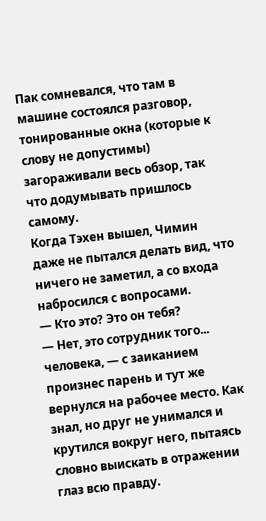Пак сомневался, что там в машине состоялся разговор, тонированные окна (которые к слову не допустимы) загораживали весь обзор, так что додумывать пришлось самому.
Когда Тэхен вышел, Чимин даже не пытался делать вид, что ничего не заметил, а со входа набросился с вопросами.
— Кто это? Это он тебя?
— Нет, это сотрудник того... человека, — с заиканием произнес парень и тут же вернулся на рабочее место. Как знал, но друг не унимался и крутился вокруг него, пытаясь словно выискать в отражении глаз всю правду.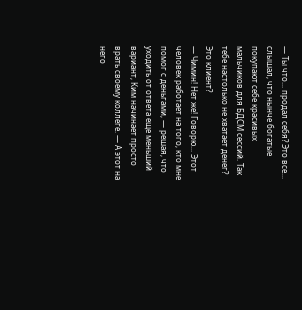— Ты что... продал себя? Это все... слышал, что нынче богатые покупают себе красивых мальчиков для БДСМ сессий. Так тебе настолько не хватает денег? Это клиент?
— Чимин! Нет же! Говорю... Этот человек работает на того, кто мне помог с деньгами, — решая, что уходить от ответа еще меньший вариант, Ким начинает просто врать своему коллеге. — А этот на него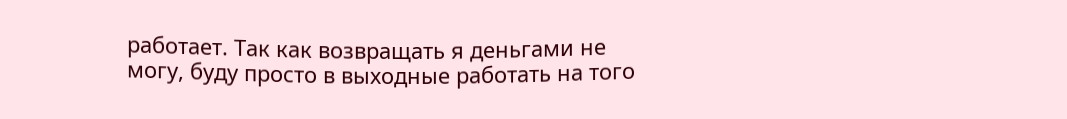работает. Так как возвращать я деньгами не могу, буду просто в выходные работать на того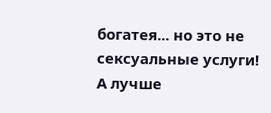богатея... но это не сексуальные услуги!
А лучше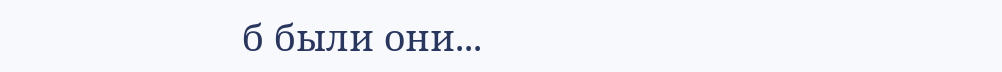б были они...